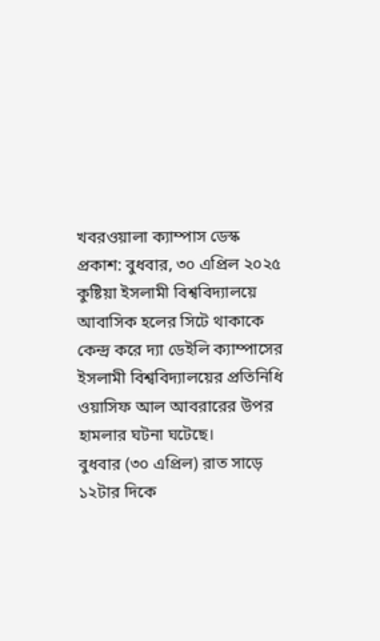খবরওয়ালা ক্যাম্পাস ডেস্ক
প্রকাশ: বুধবার, ৩০ এপ্রিল ২০২৫
কুষ্টিয়া ইসলামী বিশ্ববিদ্যালয়ে আবাসিক হলের সিটে থাকাকে কেন্দ্র করে দ্যা ডেইলি ক্যাম্পাসের ইসলামী বিশ্ববিদ্যালয়ের প্রতিনিধি ওয়াসিফ আল আবরারের উপর হামলার ঘটনা ঘটেছে।
বুধবার (৩০ এপ্রিল) রাত সাড়ে ১২টার দিকে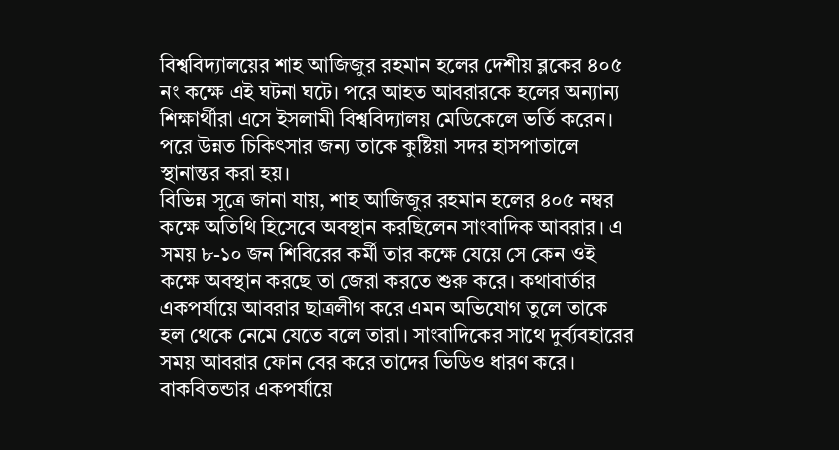বিশ্ববিদ্যালয়ের শাহ আজিজুর রহমান হলের দেশীয় ব্লকের ৪০৫ নং কক্ষে এই ঘটনা ঘটে। পরে আহত আবরারকে হলের অন্যান্য শিক্ষার্থীরা এসে ইসলামী বিশ্ববিদ্যালয় মেডিকেলে ভর্তি করেন। পরে উন্নত চিকিৎসার জন্য তাকে কুষ্টিয়া সদর হাসপাতালে স্থানান্তর করা হয়।
বিভিন্ন সূত্রে জানা যায়, শাহ আজিজুর রহমান হলের ৪০৫ নম্বর কক্ষে অতিথি হিসেবে অবস্থান করছিলেন সাংবাদিক আবরার। এ সময় ৮-১০ জন শিবিরের কর্মী তার কক্ষে যেয়ে সে কেন ওই কক্ষে অবস্থান করছে তা জেরা করতে শুরু করে। কথাবার্তার একপর্যায়ে আবরার ছাত্রলীগ করে এমন অভিযোগ তুলে তাকে হল থেকে নেমে যেতে বলে তারা। সাংবাদিকের সাথে দুর্ব্যবহারের সময় আবরার ফোন বের করে তাদের ভিডিও ধারণ করে। বাকবিতন্ডার একপর্যায়ে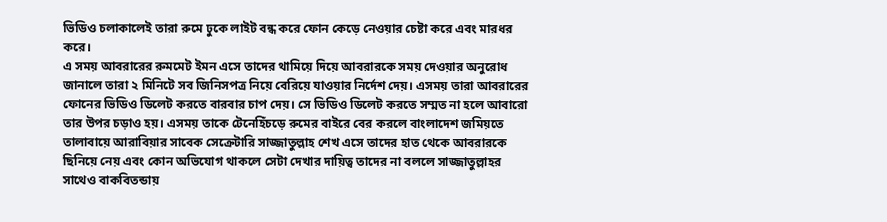ভিডিও চলাকালেই তারা রুমে ঢুকে লাইট বন্ধ করে ফোন কেড়ে নেওয়ার চেষ্টা করে এবং মারধর করে।
এ সময় আবরারের রুমমেট ইমন এসে তাদের থামিয়ে দিয়ে আবরারকে সময় দেওয়ার অনুরোধ জানালে তারা ২ মিনিটে সব জিনিসপত্র নিয়ে বেরিয়ে যাওয়ার নির্দেশ দেয়। এসময় তারা আবরারের ফোনের ভিডিও ডিলেট করতে বারবার চাপ দেয়। সে ভিডিও ডিলেট করতে সম্মত না হলে আবারো তার উপর চড়াও হয়। এসময় তাকে টেনেহিঁচড়ে রুমের বাইরে বের করলে বাংলাদেশ জমিয়তে তালাবায়ে আরাবিয়ার সাবেক সেক্রেটারি সাজ্জাতুল্লাহ শেখ এসে তাদের হাত থেকে আবরারকে ছিনিয়ে নেয় এবং কোন অভিযোগ থাকলে সেটা দেখার দায়িত্ব তাদের না বললে সাজ্জাতুল্লাহর সাথেও বাকবিতন্ডায়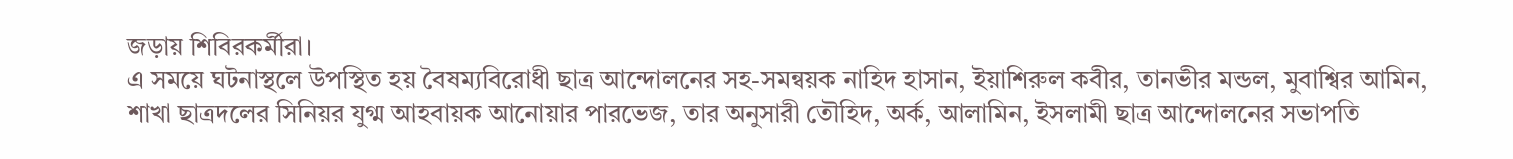জড়ায় শিবিরকর্মীরা।
এ সময়ে ঘটনাস্থলে উপস্থিত হয় বৈষম্যবিরোধী ছাত্র আন্দোলনের সহ-সমন্বয়ক নাহিদ হাসান, ইয়াশিরুল কবীর, তানভীর মন্ডল, মুবাশ্বির আমিন, শাখা ছাত্রদলের সিনিয়র যুগ্ম আহবায়ক আনোয়ার পারভেজ, তার অনুসারী তৌহিদ, অর্ক, আলামিন, ইসলামী ছাত্র আন্দোলনের সভাপতি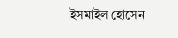ইসমাইল হোসেন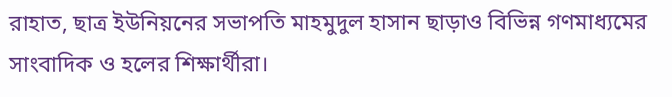রাহাত, ছাত্র ইউনিয়নের সভাপতি মাহমুদুল হাসান ছাড়াও বিভিন্ন গণমাধ্যমের সাংবাদিক ও হলের শিক্ষার্থীরা।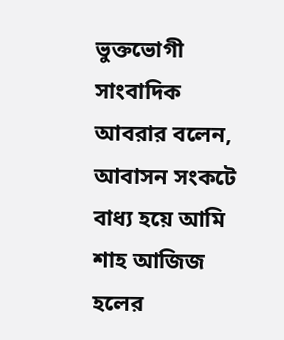ভুক্তভোগী সাংবাদিক আবরার বলেন, আবাসন সংকটে বাধ্য হয়ে আমি শাহ আজিজ হলের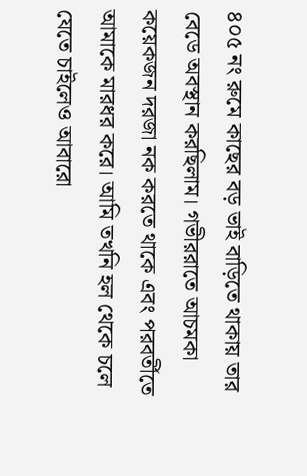৪০৫ নং রুমে কাছের বড় ভাই বাড়িতে থাকায় তার বেডে অবস্থান করছিলাম। গভীররাতে আচমকা কয়েকজন দরজা নক করতে থাকে এবং পরবর্তীতে আমাকে মারধর করে। আমি তখনি হল থেকে চলে যেতে চাইলেও আবারো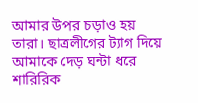আমার উপর চড়াও হয় তারা। ছাত্রলীগের ট্যাগ দিয়ে আমাকে দেড় ঘন্টা ধরে শারিরিক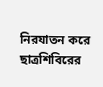নিরযাতন করে ছাত্রশিবিরের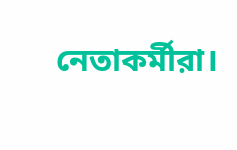নেতাকর্মীরা।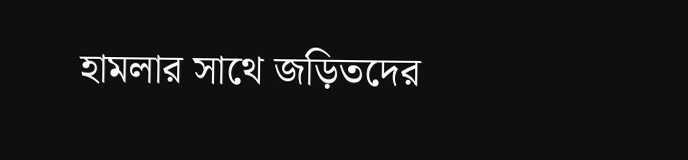হামলার সাথে জড়িতদের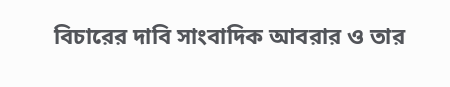বিচারের দাবি সাংবাদিক আবরার ও তার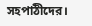সহপাঠীদের।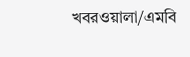খবরওয়ালা/এমবি